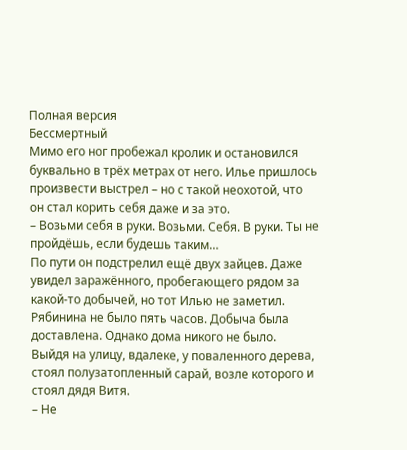Полная версия
Бессмертный
Мимо его ног пробежал кролик и остановился буквально в трёх метрах от него. Илье пришлось произвести выстрел – но с такой неохотой, что он стал корить себя даже и за это.
– Возьми себя в руки. Возьми. Себя. В руки. Ты не пройдёшь, если будешь таким…
По пути он подстрелил ещё двух зайцев. Даже увидел заражённого, пробегающего рядом за какой-то добычей, но тот Илью не заметил.
Рябинина не было пять часов. Добыча была доставлена. Однако дома никого не было.
Выйдя на улицу, вдалеке, у поваленного дерева, стоял полузатопленный сарай, возле которого и стоял дядя Витя.
– Не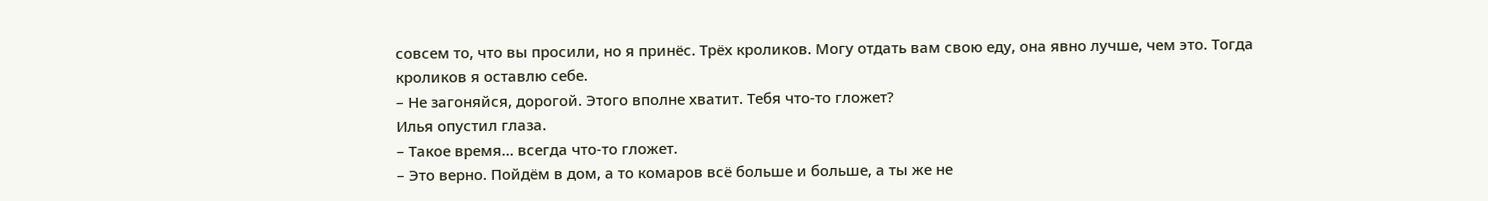совсем то, что вы просили, но я принёс. Трёх кроликов. Могу отдать вам свою еду, она явно лучше, чем это. Тогда кроликов я оставлю себе.
– Не загоняйся, дорогой. Этого вполне хватит. Тебя что-то гложет?
Илья опустил глаза.
– Такое время… всегда что-то гложет.
– Это верно. Пойдём в дом, а то комаров всё больше и больше, а ты же не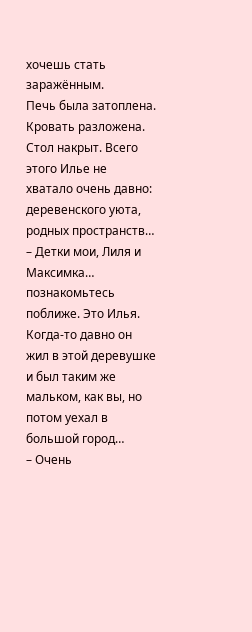хочешь стать заражённым.
Печь была затоплена. Кровать разложена. Стол накрыт. Всего этого Илье не хватало очень давно: деревенского уюта, родных пространств…
– Детки мои, Лиля и Максимка… познакомьтесь поближе. Это Илья. Когда-то давно он жил в этой деревушке и был таким же мальком, как вы, но потом уехал в большой город…
– Очень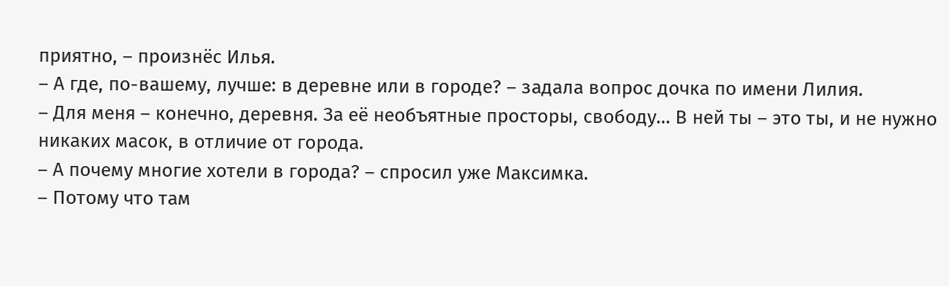приятно, – произнёс Илья.
– А где, по-вашему, лучше: в деревне или в городе? – задала вопрос дочка по имени Лилия.
– Для меня – конечно, деревня. За её необъятные просторы, свободу… В ней ты – это ты, и не нужно никаких масок, в отличие от города.
– А почему многие хотели в города? – спросил уже Максимка.
– Потому что там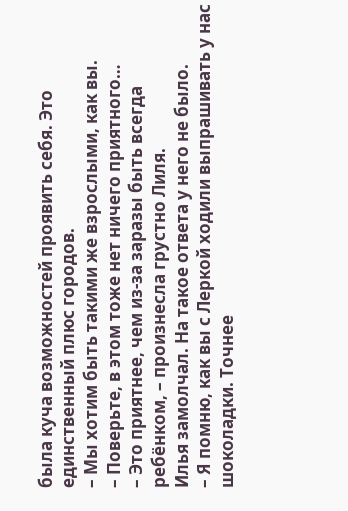была куча возможностей проявить себя. Это единственный плюс городов.
– Мы хотим быть такими же взрослыми, как вы.
– Поверьте, в этом тоже нет ничего приятного…
– Это приятнее, чем из-за заразы быть всегда ребёнком, – произнесла грустно Лиля.
Илья замолчал. На такое ответа у него не было.
– Я помню, как вы с Леркой ходили выпрашивать у нас шоколадки. Точнее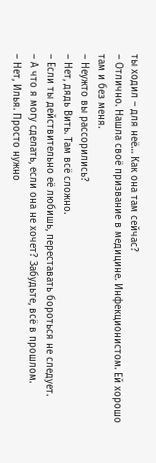ты ходил – для неё… Как она там сейчас?
– Отлично. Нашла своё призвание в медицине. Инфекционистом. Ей хорошо там и без меня.
– Неужто вы рассорились?
– Нет, дядь Вить. Там всё сложно.
– Если ты действительно её любишь, переставать бороться не следует.
– А что я могу сделать, если она не хочет? Забудьте, всё в прошлом.
– Нет, Илья. Просто нужно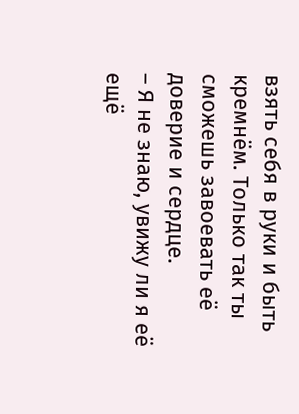взять себя в руки и быть кремнём. Только так ты сможешь завоевать её доверие и сердце.
– Я не знаю, увижу ли я её ещё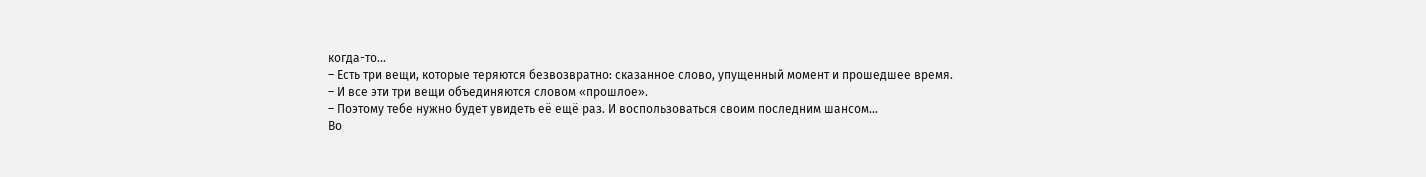когда-то…
– Есть три вещи, которые теряются безвозвратно: сказанное слово, упущенный момент и прошедшее время.
– И все эти три вещи объединяются словом «прошлое».
– Поэтому тебе нужно будет увидеть её ещё раз. И воспользоваться своим последним шансом…
Во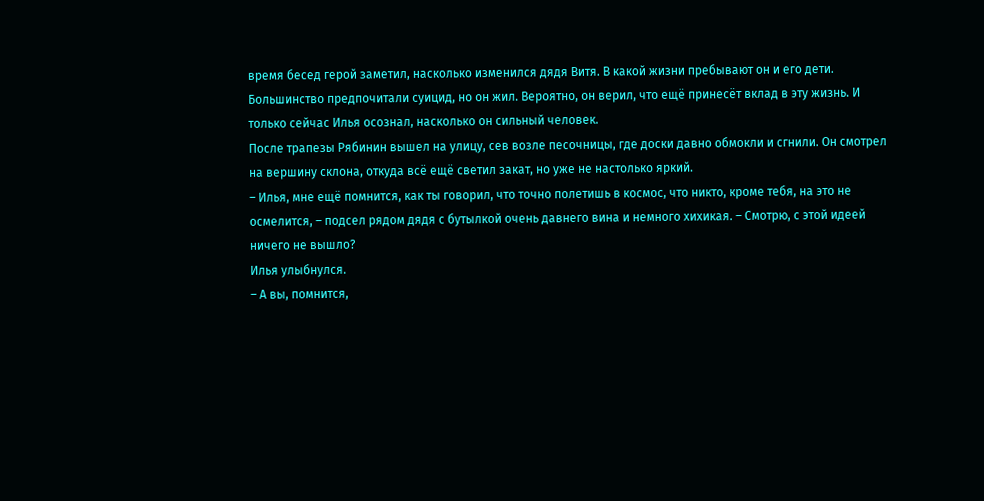время бесед герой заметил, насколько изменился дядя Витя. В какой жизни пребывают он и его дети. Большинство предпочитали суицид, но он жил. Вероятно, он верил, что ещё принесёт вклад в эту жизнь. И только сейчас Илья осознал, насколько он сильный человек.
После трапезы Рябинин вышел на улицу, сев возле песочницы, где доски давно обмокли и сгнили. Он смотрел на вершину склона, откуда всё ещё светил закат, но уже не настолько яркий.
– Илья, мне ещё помнится, как ты говорил, что точно полетишь в космос, что никто, кроме тебя, на это не осмелится, – подсел рядом дядя с бутылкой очень давнего вина и немного хихикая. – Смотрю, с этой идеей ничего не вышло?
Илья улыбнулся.
– А вы, помнится,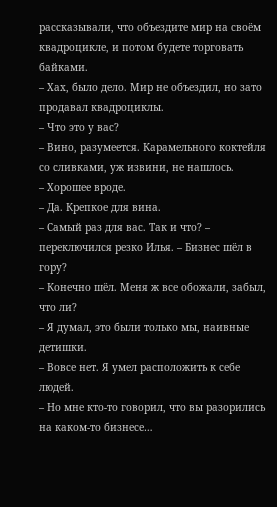рассказывали, что объездите мир на своём квадроцикле, и потом будете торговать байками.
– Хах, было дело. Мир не объездил, но зато продавал квадроциклы.
– Что это у вас?
– Вино, разумеется. Карамельного коктейля со сливками, уж извини, не нашлось.
– Хорошее вроде.
– Да. Крепкое для вина.
– Самый раз для вас. Так и что? – переключился резко Илья. – Бизнес шёл в гору?
– Конечно шёл. Меня ж все обожали, забыл, что ли?
– Я думал, это были только мы, наивные детишки.
– Вовсе нет. Я умел расположить к себе людей.
– Но мне кто-то говорил, что вы разорились на каком-то бизнесе…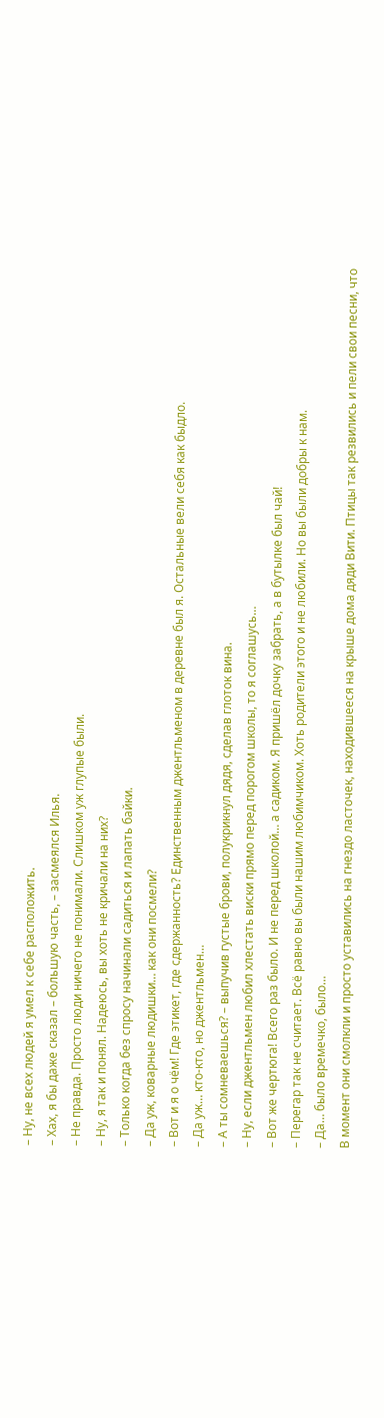– Ну, не всех людей я умел к себе расположить.
– Хах, я бы даже сказал – большую часть, – засмеялся Илья.
– Не правда. Просто люди ничего не понимали. Слишком уж глупые были.
– Ну, я так и понял. Надеюсь, вы хоть не кричали на них?
– Только когда без спросу начинали садиться и лапать байки.
– Да уж, коварные людишки… как они посмели?
– Вот и я о чём! Где этикет, где сдержанность? Единственным джентльменом в деревне был я. Остальные вели себя как быдло.
– Да уж… кто-кто, но джентльмен…
– А ты сомневаешься? – выпучив густые брови, полукрикнул дядя, сделав глоток вина.
– Ну, если джентльмен любил хлестать виски прямо перед порогом школы, то я соглашусь…
– Вот же чертюга! Всего раз было. И не перед школой… а садиком. Я пришёл дочку забрать, а в бутылке был чай!
– Перегар так не считает. Всё равно вы были нашим любимчиком. Хоть родители этого и не любили. Но вы были добры к нам.
– Да… было времечко, было…
В момент они смолкли и просто уставились на гнездо ласточек, находившееся на крыше дома дяди Вити. Птицы так резвились и пели свои песни, что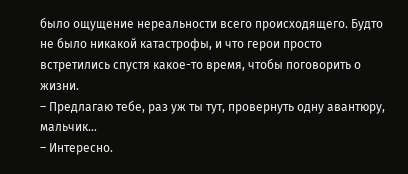было ощущение нереальности всего происходящего. Будто не было никакой катастрофы, и что герои просто встретились спустя какое-то время, чтобы поговорить о жизни.
– Предлагаю тебе, раз уж ты тут, провернуть одну авантюру, мальчик…
– Интересно.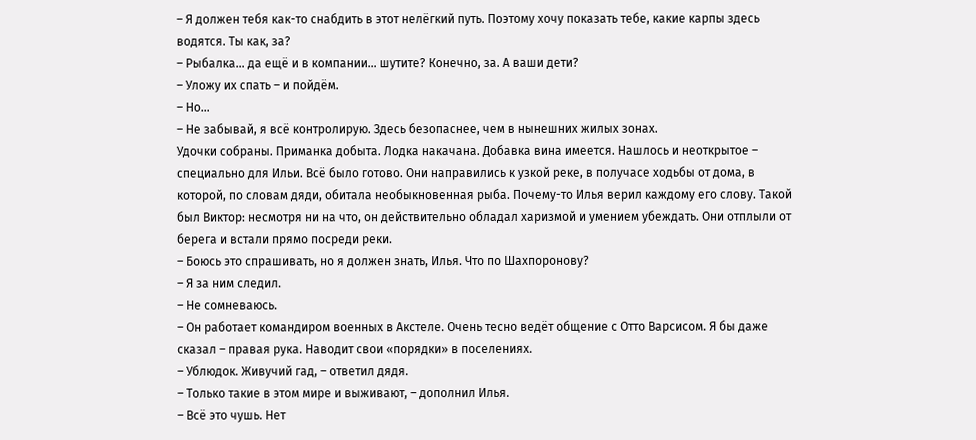– Я должен тебя как-то снабдить в этот нелёгкий путь. Поэтому хочу показать тебе, какие карпы здесь водятся. Ты как, за?
– Рыбалка… да ещё и в компании… шутите? Конечно, за. А ваши дети?
– Уложу их спать – и пойдём.
– Но…
– Не забывай, я всё контролирую. Здесь безопаснее, чем в нынешних жилых зонах.
Удочки собраны. Приманка добыта. Лодка накачана. Добавка вина имеется. Нашлось и неоткрытое – специально для Ильи. Всё было готово. Они направились к узкой реке, в получасе ходьбы от дома, в которой, по словам дяди, обитала необыкновенная рыба. Почему-то Илья верил каждому его слову. Такой был Виктор: несмотря ни на что, он действительно обладал харизмой и умением убеждать. Они отплыли от берега и встали прямо посреди реки.
– Боюсь это спрашивать, но я должен знать, Илья. Что по Шахпоронову?
– Я за ним следил.
– Не сомневаюсь.
– Он работает командиром военных в Акстеле. Очень тесно ведёт общение с Отто Варсисом. Я бы даже сказал – правая рука. Наводит свои «порядки» в поселениях.
– Ублюдок. Живучий гад, – ответил дядя.
– Только такие в этом мире и выживают, – дополнил Илья.
– Всё это чушь. Нет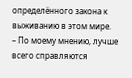определённого закона к выживанию в этом мире.
– По моему мнению, лучше всего справляются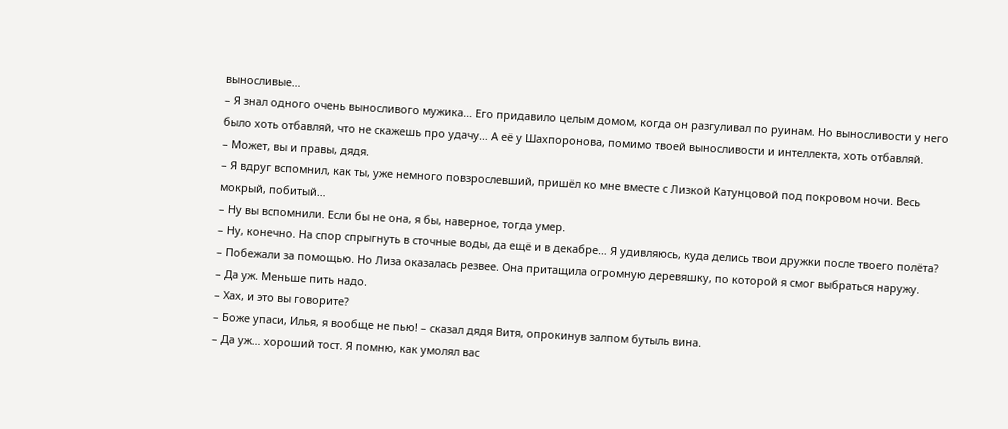выносливые…
– Я знал одного очень выносливого мужика… Его придавило целым домом, когда он разгуливал по руинам. Но выносливости у него было хоть отбавляй, что не скажешь про удачу… А её у Шахпоронова, помимо твоей выносливости и интеллекта, хоть отбавляй.
– Может, вы и правы, дядя.
– Я вдруг вспомнил, как ты, уже немного повзрослевший, пришёл ко мне вместе с Лизкой Катунцовой под покровом ночи. Весь мокрый, побитый…
– Ну вы вспомнили. Если бы не она, я бы, наверное, тогда умер.
– Ну, конечно. На спор спрыгнуть в сточные воды, да ещё и в декабре… Я удивляюсь, куда делись твои дружки после твоего полёта?
– Побежали за помощью. Но Лиза оказалась резвее. Она притащила огромную деревяшку, по которой я смог выбраться наружу.
– Да уж. Меньше пить надо.
– Хах, и это вы говорите?
– Боже упаси, Илья, я вообще не пью! – сказал дядя Витя, опрокинув залпом бутыль вина.
– Да уж… хороший тост. Я помню, как умолял вас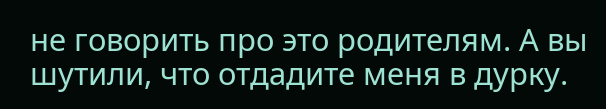не говорить про это родителям. А вы шутили, что отдадите меня в дурку.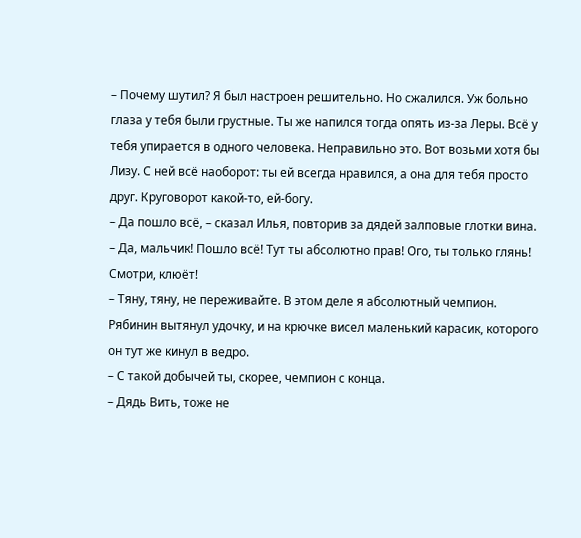– Почему шутил? Я был настроен решительно. Но сжалился. Уж больно глаза у тебя были грустные. Ты же напился тогда опять из-за Леры. Всё у тебя упирается в одного человека. Неправильно это. Вот возьми хотя бы Лизу. С ней всё наоборот: ты ей всегда нравился, а она для тебя просто друг. Круговорот какой-то, ей-богу.
– Да пошло всё, – сказал Илья, повторив за дядей залповые глотки вина.
– Да, мальчик! Пошло всё! Тут ты абсолютно прав! Ого, ты только глянь! Смотри, клюёт!
– Тяну, тяну, не переживайте. В этом деле я абсолютный чемпион.
Рябинин вытянул удочку, и на крючке висел маленький карасик, которого он тут же кинул в ведро.
– С такой добычей ты, скорее, чемпион с конца.
– Дядь Вить, тоже не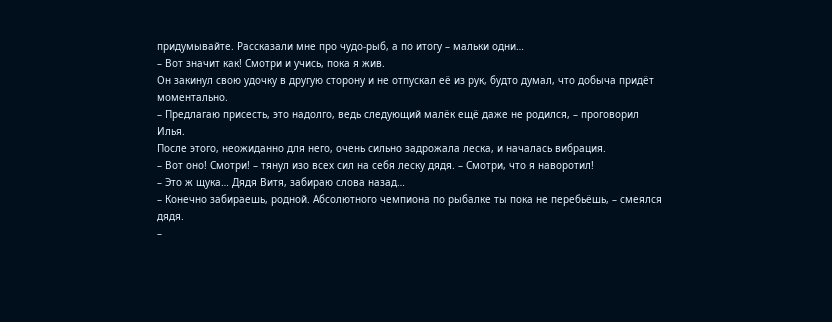придумывайте. Рассказали мне про чудо-рыб, а по итогу – мальки одни…
– Вот значит как! Смотри и учись, пока я жив.
Он закинул свою удочку в другую сторону и не отпускал её из рук, будто думал, что добыча придёт моментально.
– Предлагаю присесть, это надолго, ведь следующий малёк ещё даже не родился, – проговорил Илья.
После этого, неожиданно для него, очень сильно задрожала леска, и началась вибрация.
– Вот оно! Смотри! – тянул изо всех сил на себя леску дядя. – Смотри, что я наворотил!
– Это ж щука… Дядя Витя, забираю слова назад…
– Конечно забираешь, родной. Абсолютного чемпиона по рыбалке ты пока не перебьёшь, – смеялся дядя.
–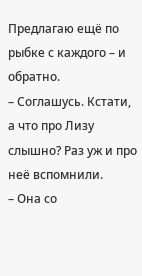Предлагаю ещё по рыбке с каждого – и обратно.
– Соглашусь. Кстати, а что про Лизу слышно? Раз уж и про неё вспомнили.
– Она со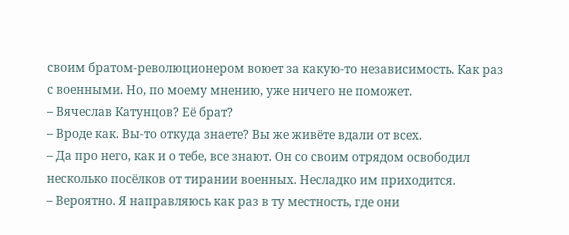своим братом-революционером воюет за какую-то независимость. Как раз с военными. Но, по моему мнению, уже ничего не поможет.
– Вячеслав Катунцов? Её брат?
– Вроде как. Вы-то откуда знаете? Вы же живёте вдали от всех.
– Да про него, как и о тебе, все знают. Он со своим отрядом освободил несколько посёлков от тирании военных. Несладко им приходится.
– Вероятно. Я направляюсь как раз в ту местность, где они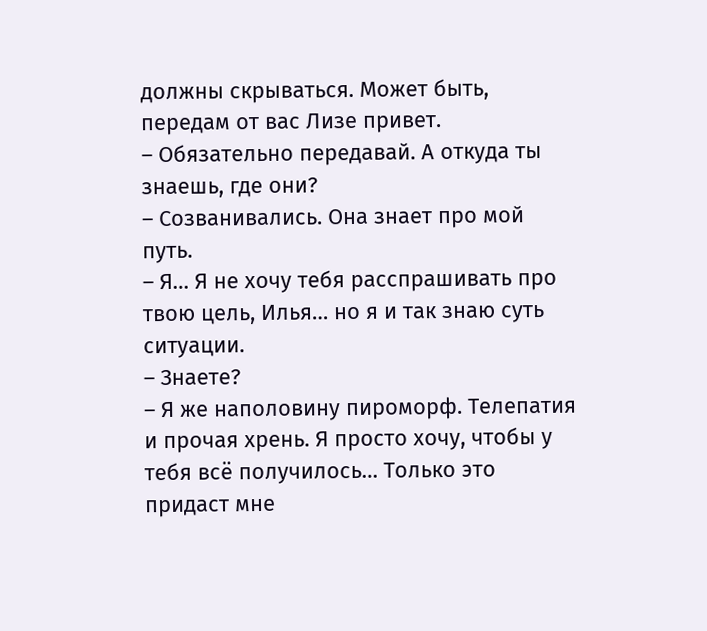должны скрываться. Может быть, передам от вас Лизе привет.
– Обязательно передавай. А откуда ты знаешь, где они?
– Созванивались. Она знает про мой путь.
– Я… Я не хочу тебя расспрашивать про твою цель, Илья… но я и так знаю суть ситуации.
– Знаете?
– Я же наполовину пироморф. Телепатия и прочая хрень. Я просто хочу, чтобы у тебя всё получилось… Только это придаст мне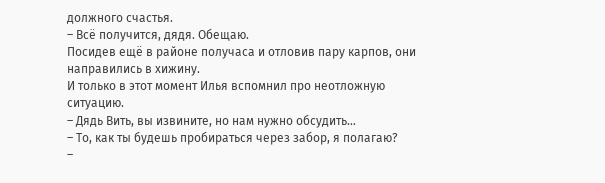должного счастья.
– Всё получится, дядя. Обещаю.
Посидев ещё в районе получаса и отловив пару карпов, они направились в хижину.
И только в этот момент Илья вспомнил про неотложную ситуацию.
– Дядь Вить, вы извините, но нам нужно обсудить…
– То, как ты будешь пробираться через забор, я полагаю?
–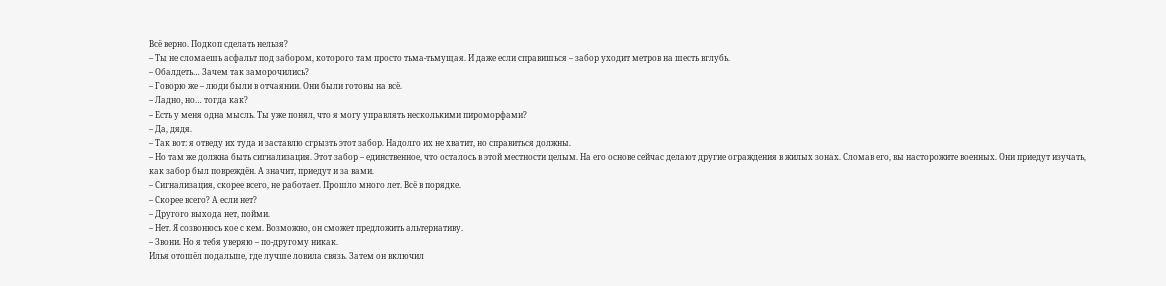Всё верно. Подкоп сделать нельзя?
– Ты не сломаешь асфальт под забором, которого там просто тьма-тьмущая. И даже если справишься – забор уходит метров на шесть вглубь.
– Обалдеть… Зачем так заморочились?
– Говорю же – люди были в отчаянии. Они были готовы на всё.
– Ладно, но… тогда как?
– Есть у меня одна мысль. Ты уже понял, что я могу управлять несколькими пироморфами?
– Да, дядя.
– Так вот: я отведу их туда и заставлю сгрызть этот забор. Надолго их не хватит, но справиться должны.
– Но там же должна быть сигнализация. Этот забор – единственное, что осталось в этой местности целым. На его основе сейчас делают другие ограждения в жилых зонах. Сломав его, вы насторожите военных. Они приедут изучать, как забор был повреждён. А значит, приедут и за вами.
– Сигнализация, скорее всего, не работает. Прошло много лет. Всё в порядке.
– Скорее всего? А если нет?
– Другого выхода нет, пойми.
– Нет. Я созвонюсь кое с кем. Возможно, он сможет предложить альтернативу.
– Звони. Но я тебя уверяю – по-другому никак.
Илья отошёл подальше, где лучше ловила связь. Затем он включил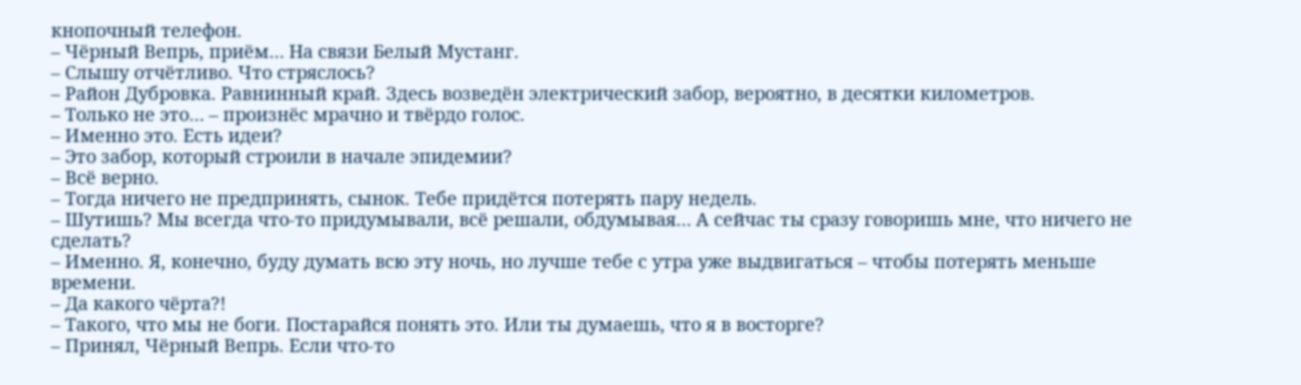кнопочный телефон.
– Чёрный Вепрь, приём… На связи Белый Мустанг.
– Слышу отчётливо. Что стряслось?
– Район Дубровка. Равнинный край. Здесь возведён электрический забор, вероятно, в десятки километров.
– Только не это… – произнёс мрачно и твёрдо голос.
– Именно это. Есть идеи?
– Это забор, который строили в начале эпидемии?
– Всё верно.
– Тогда ничего не предпринять, сынок. Тебе придётся потерять пару недель.
– Шутишь? Мы всегда что-то придумывали, всё решали, обдумывая… А сейчас ты сразу говоришь мне, что ничего не сделать?
– Именно. Я, конечно, буду думать всю эту ночь, но лучше тебе с утра уже выдвигаться – чтобы потерять меньше времени.
– Да какого чёрта?!
– Такого, что мы не боги. Постарайся понять это. Или ты думаешь, что я в восторге?
– Принял, Чёрный Вепрь. Если что-то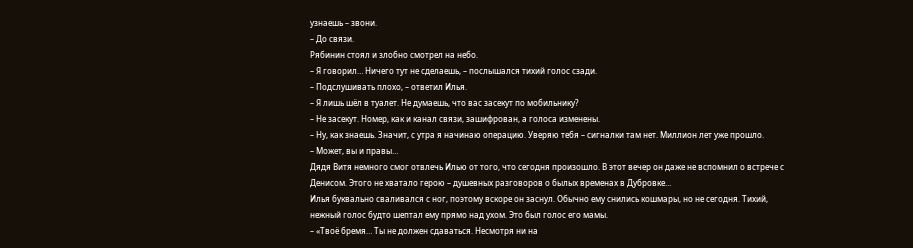узнаешь – звони.
– До связи.
Рябинин стоял и злобно смотрел на небо.
– Я говорил… Ничего тут не сделаешь, – послышался тихий голос сзади.
– Подслушивать плохо, – ответил Илья.
– Я лишь шёл в туалет. Не думаешь, что вас засекут по мобильнику?
– Не засекут. Номер, как и канал связи, зашифрован, а голоса изменены.
– Ну, как знаешь. Значит, с утра я начинаю операцию. Уверяю тебя – сигналки там нет. Миллион лет уже прошло.
– Может, вы и правы…
Дядя Витя немного смог отвлечь Илью от того, что сегодня произошло. В этот вечер он даже не вспомнил о встрече с Денисом. Этого не хватало герою – душевных разговоров о былых временах в Дубровке…
Илья буквально сваливался с ног, поэтому вскоре он заснул. Обычно ему снились кошмары, но не сегодня. Тихий, нежный голос будто шептал ему прямо над ухом. Это был голос его мамы.
– «Твоё бремя… Ты не должен сдаваться. Несмотря ни на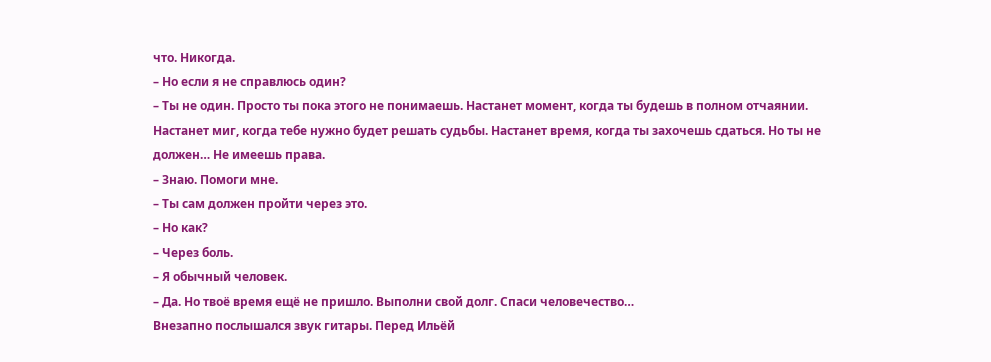что. Никогда.
– Но если я не справлюсь один?
– Ты не один. Просто ты пока этого не понимаешь. Настанет момент, когда ты будешь в полном отчаянии. Настанет миг, когда тебе нужно будет решать судьбы. Настанет время, когда ты захочешь сдаться. Но ты не должен… Не имеешь права.
– Знаю. Помоги мне.
– Ты сам должен пройти через это.
– Но как?
– Через боль.
– Я обычный человек.
– Да. Но твоё время ещё не пришло. Выполни свой долг. Спаси человечество…
Внезапно послышался звук гитары. Перед Ильёй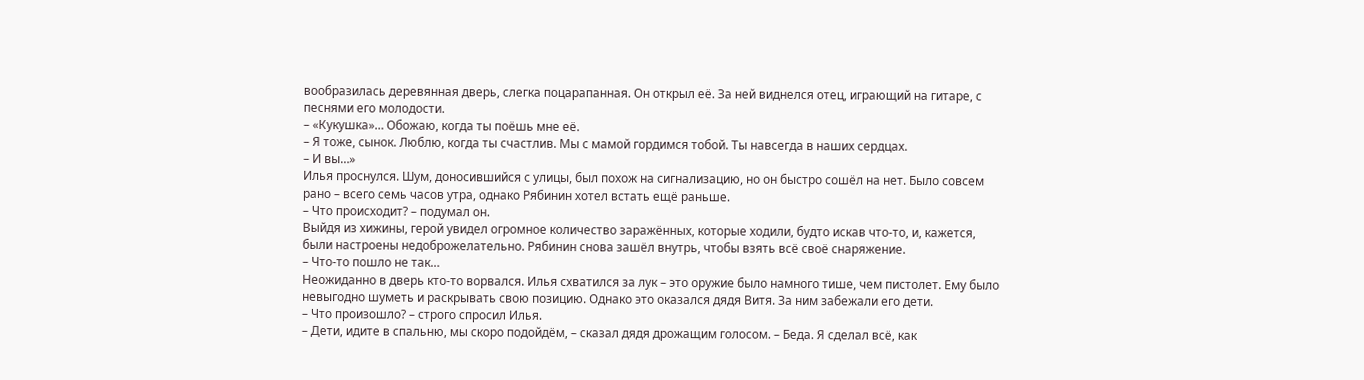вообразилась деревянная дверь, слегка поцарапанная. Он открыл её. За ней виднелся отец, играющий на гитаре, с песнями его молодости.
– «Кукушка»… Обожаю, когда ты поёшь мне её.
– Я тоже, сынок. Люблю, когда ты счастлив. Мы с мамой гордимся тобой. Ты навсегда в наших сердцах.
– И вы…»
Илья проснулся. Шум, доносившийся с улицы, был похож на сигнализацию, но он быстро сошёл на нет. Было совсем рано – всего семь часов утра, однако Рябинин хотел встать ещё раньше.
– Что происходит? – подумал он.
Выйдя из хижины, герой увидел огромное количество заражённых, которые ходили, будто искав что-то, и, кажется, были настроены недоброжелательно. Рябинин снова зашёл внутрь, чтобы взять всё своё снаряжение.
– Что-то пошло не так…
Неожиданно в дверь кто-то ворвался. Илья схватился за лук – это оружие было намного тише, чем пистолет. Ему было невыгодно шуметь и раскрывать свою позицию. Однако это оказался дядя Витя. За ним забежали его дети.
– Что произошло? – строго спросил Илья.
– Дети, идите в спальню, мы скоро подойдём, – сказал дядя дрожащим голосом. – Беда. Я сделал всё, как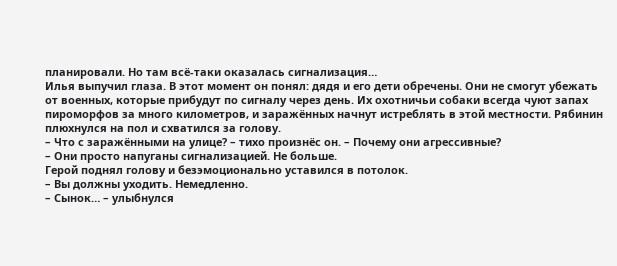планировали. Но там всё-таки оказалась сигнализация…
Илья выпучил глаза. В этот момент он понял: дядя и его дети обречены. Они не смогут убежать от военных, которые прибудут по сигналу через день. Их охотничьи собаки всегда чуют запах пироморфов за много километров, и заражённых начнут истреблять в этой местности. Рябинин плюхнулся на пол и схватился за голову.
– Что с заражёнными на улице? – тихо произнёс он. – Почему они агрессивные?
– Они просто напуганы сигнализацией. Не больше.
Герой поднял голову и безэмоционально уставился в потолок.
– Вы должны уходить. Немедленно.
– Сынок… – улыбнулся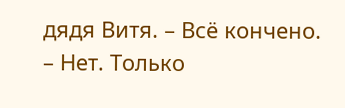дядя Витя. – Всё кончено.
– Нет. Только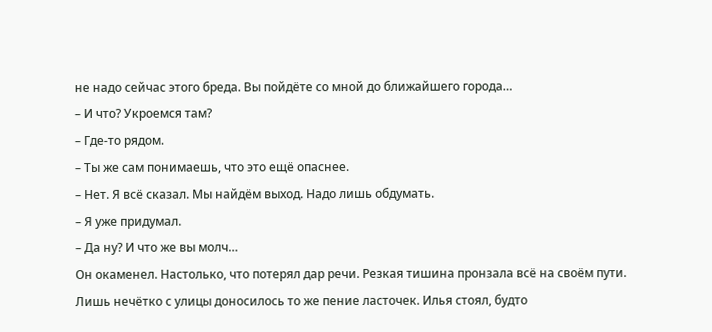не надо сейчас этого бреда. Вы пойдёте со мной до ближайшего города…
– И что? Укроемся там?
– Где-то рядом.
– Ты же сам понимаешь, что это ещё опаснее.
– Нет. Я всё сказал. Мы найдём выход. Надо лишь обдумать.
– Я уже придумал.
– Да ну? И что же вы молч…
Он окаменел. Настолько, что потерял дар речи. Резкая тишина пронзала всё на своём пути. Лишь нечётко с улицы доносилось то же пение ласточек. Илья стоял, будто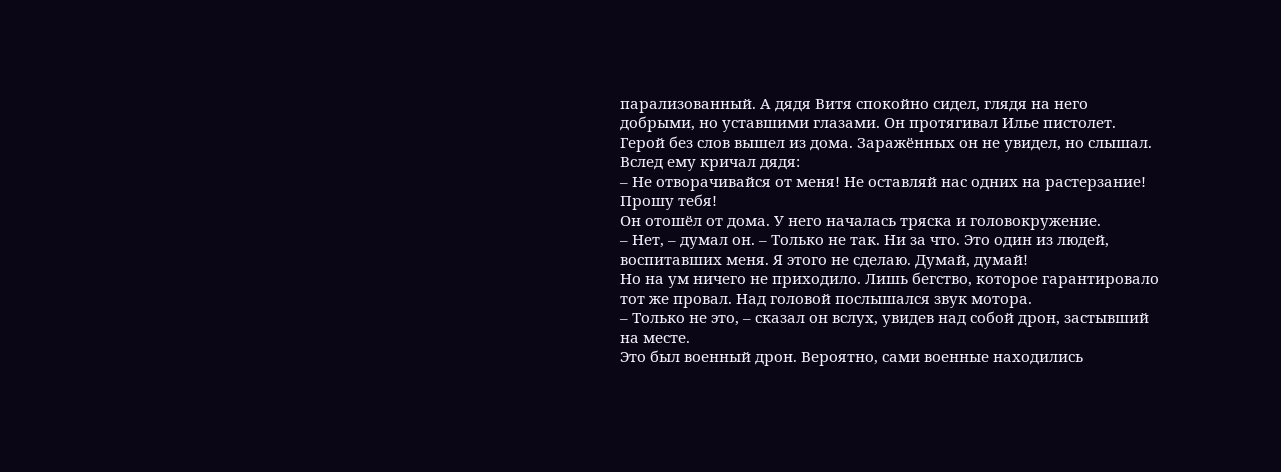парализованный. А дядя Витя спокойно сидел, глядя на него добрыми, но уставшими глазами. Он протягивал Илье пистолет.
Герой без слов вышел из дома. Заражённых он не увидел, но слышал. Вслед ему кричал дядя:
– Не отворачивайся от меня! Не оставляй нас одних на растерзание! Прошу тебя!
Он отошёл от дома. У него началась тряска и головокружение.
– Нет, – думал он. – Только не так. Ни за что. Это один из людей, воспитавших меня. Я этого не сделаю. Думай, думай!
Но на ум ничего не приходило. Лишь бегство, которое гарантировало тот же провал. Над головой послышался звук мотора.
– Только не это, – сказал он вслух, увидев над собой дрон, застывший на месте.
Это был военный дрон. Вероятно, сами военные находились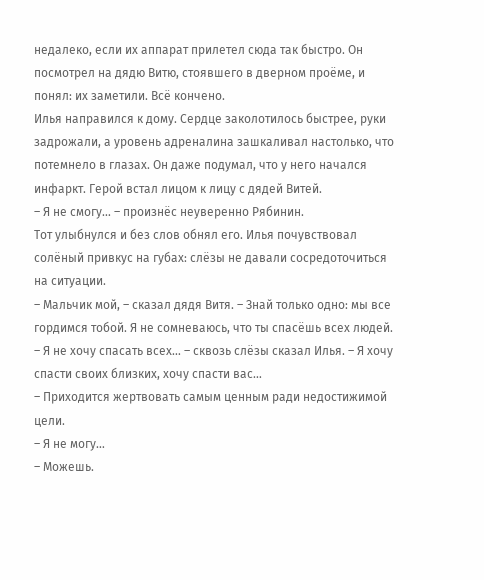недалеко, если их аппарат прилетел сюда так быстро. Он посмотрел на дядю Витю, стоявшего в дверном проёме, и понял: их заметили. Всё кончено.
Илья направился к дому. Сердце заколотилось быстрее, руки задрожали, а уровень адреналина зашкаливал настолько, что потемнело в глазах. Он даже подумал, что у него начался инфаркт. Герой встал лицом к лицу с дядей Витей.
– Я не смогу… – произнёс неуверенно Рябинин.
Тот улыбнулся и без слов обнял его. Илья почувствовал солёный привкус на губах: слёзы не давали сосредоточиться на ситуации.
– Мальчик мой, – сказал дядя Витя. – Знай только одно: мы все гордимся тобой. Я не сомневаюсь, что ты спасёшь всех людей.
– Я не хочу спасать всех… – сквозь слёзы сказал Илья. – Я хочу спасти своих близких, хочу спасти вас…
– Приходится жертвовать самым ценным ради недостижимой цели.
– Я не могу…
– Можешь.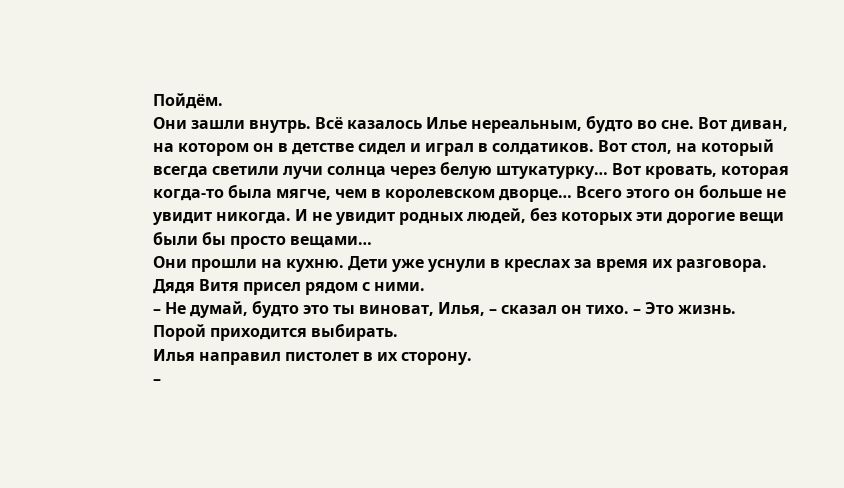Пойдём.
Они зашли внутрь. Всё казалось Илье нереальным, будто во сне. Вот диван, на котором он в детстве сидел и играл в солдатиков. Вот стол, на который всегда светили лучи солнца через белую штукатурку… Вот кровать, которая когда-то была мягче, чем в королевском дворце… Всего этого он больше не увидит никогда. И не увидит родных людей, без которых эти дорогие вещи были бы просто вещами…
Они прошли на кухню. Дети уже уснули в креслах за время их разговора. Дядя Витя присел рядом с ними.
– Не думай, будто это ты виноват, Илья, – сказал он тихо. – Это жизнь. Порой приходится выбирать.
Илья направил пистолет в их сторону.
–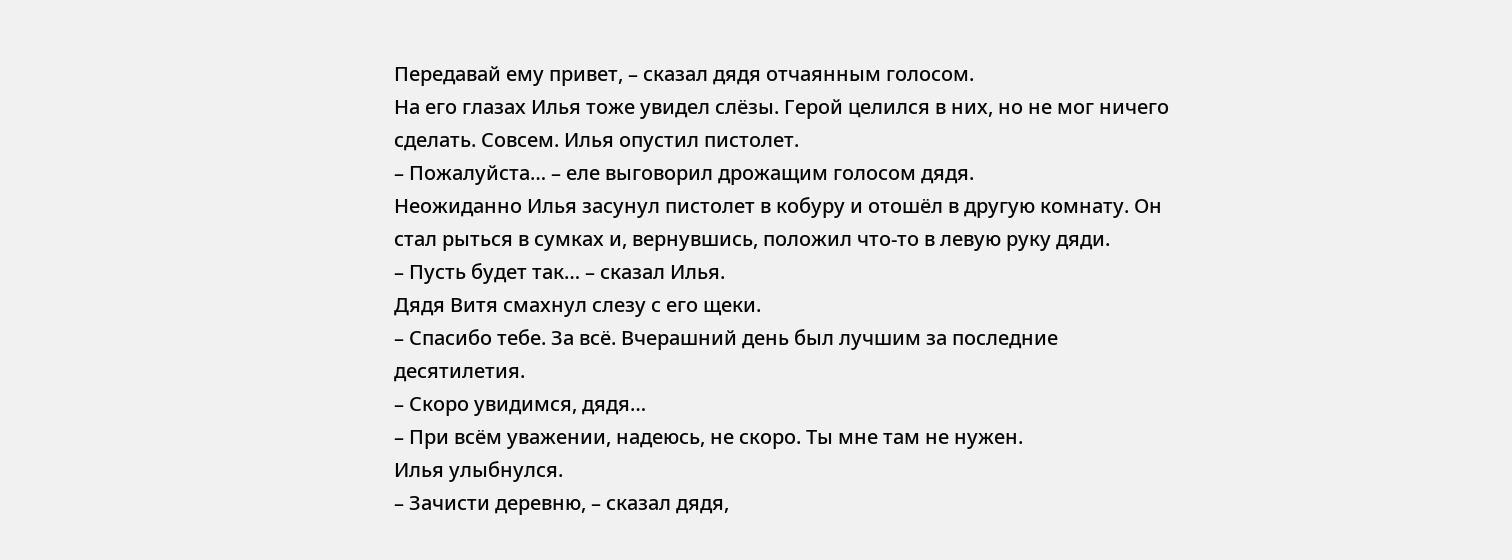Передавай ему привет, – сказал дядя отчаянным голосом.
На его глазах Илья тоже увидел слёзы. Герой целился в них, но не мог ничего сделать. Совсем. Илья опустил пистолет.
– Пожалуйста… – еле выговорил дрожащим голосом дядя.
Неожиданно Илья засунул пистолет в кобуру и отошёл в другую комнату. Он стал рыться в сумках и, вернувшись, положил что-то в левую руку дяди.
– Пусть будет так… – сказал Илья.
Дядя Витя смахнул слезу с его щеки.
– Спасибо тебе. За всё. Вчерашний день был лучшим за последние десятилетия.
– Скоро увидимся, дядя…
– При всём уважении, надеюсь, не скоро. Ты мне там не нужен.
Илья улыбнулся.
– Зачисти деревню, – сказал дядя,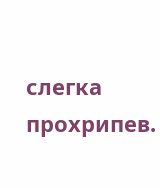слегка прохрипев.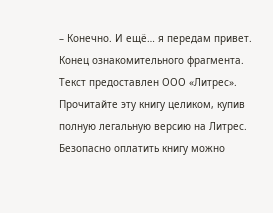– Конечно. И ещё… я передам привет.
Конец ознакомительного фрагмента.
Текст предоставлен ООО «Литрес».
Прочитайте эту книгу целиком, купив полную легальную версию на Литрес.
Безопасно оплатить книгу можно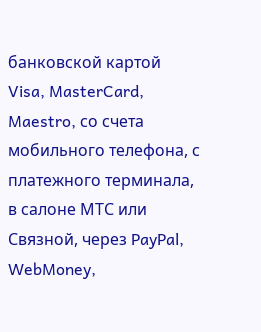банковской картой Visa, MasterCard, Maestro, со счета мобильного телефона, с платежного терминала, в салоне МТС или Связной, через PayPal, WebMoney,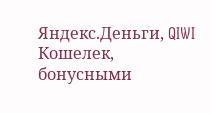Яндекс.Деньги, QIWI Кошелек, бонусными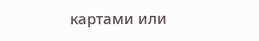картами или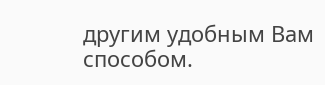другим удобным Вам способом.